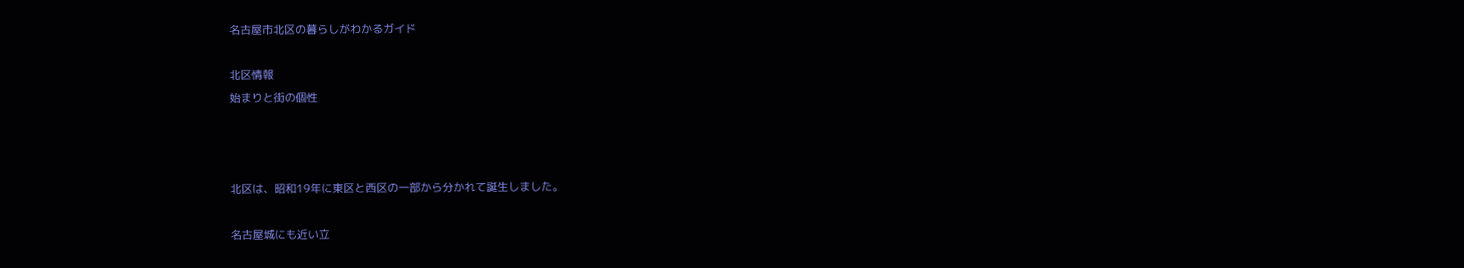名古屋市北区の暮らしがわかるガイド

北区情報
始まりと街の個性



北区は、昭和19年に東区と西区の一部から分かれて誕生しました。

名古屋城にも近い立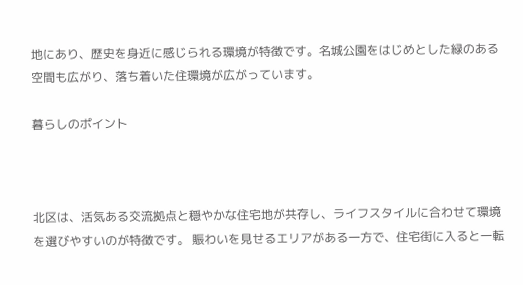地にあり、歴史を身近に感じられる環境が特徴です。名城公園をはじめとした緑のある空間も広がり、落ち着いた住環境が広がっています。

暮らしのポイント



北区は、活気ある交流拠点と穏やかな住宅地が共存し、ライフスタイルに合わせて環境を選びやすいのが特徴です。 賑わいを見せるエリアがある一方で、住宅街に入ると一転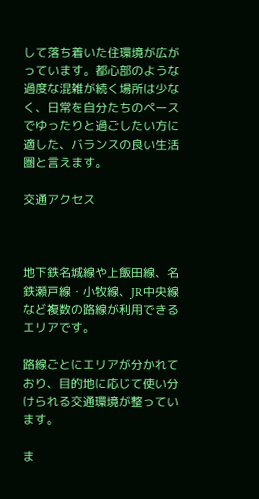して落ち着いた住環境が広がっています。都心部のような過度な混雑が続く場所は少なく、日常を自分たちのペースでゆったりと過ごしたい方に適した、バランスの良い生活圏と言えます。

交通アクセス



地下鉄名城線や上飯田線、名鉄瀬戸線・小牧線、JR中央線など複数の路線が利用できるエリアです。

路線ごとにエリアが分かれており、目的地に応じて使い分けられる交通環境が整っています。

ま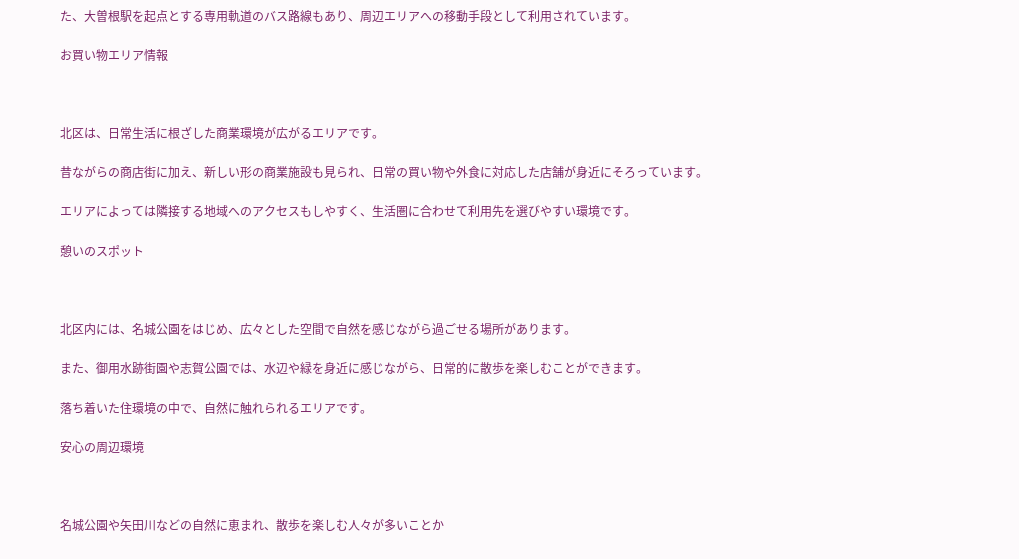た、大曽根駅を起点とする専用軌道のバス路線もあり、周辺エリアへの移動手段として利用されています。

お買い物エリア情報



北区は、日常生活に根ざした商業環境が広がるエリアです。

昔ながらの商店街に加え、新しい形の商業施設も見られ、日常の買い物や外食に対応した店舗が身近にそろっています。

エリアによっては隣接する地域へのアクセスもしやすく、生活圏に合わせて利用先を選びやすい環境です。

憩いのスポット



北区内には、名城公園をはじめ、広々とした空間で自然を感じながら過ごせる場所があります。

また、御用水跡街園や志賀公園では、水辺や緑を身近に感じながら、日常的に散歩を楽しむことができます。

落ち着いた住環境の中で、自然に触れられるエリアです。

安心の周辺環境



名城公園や矢田川などの自然に恵まれ、散歩を楽しむ人々が多いことか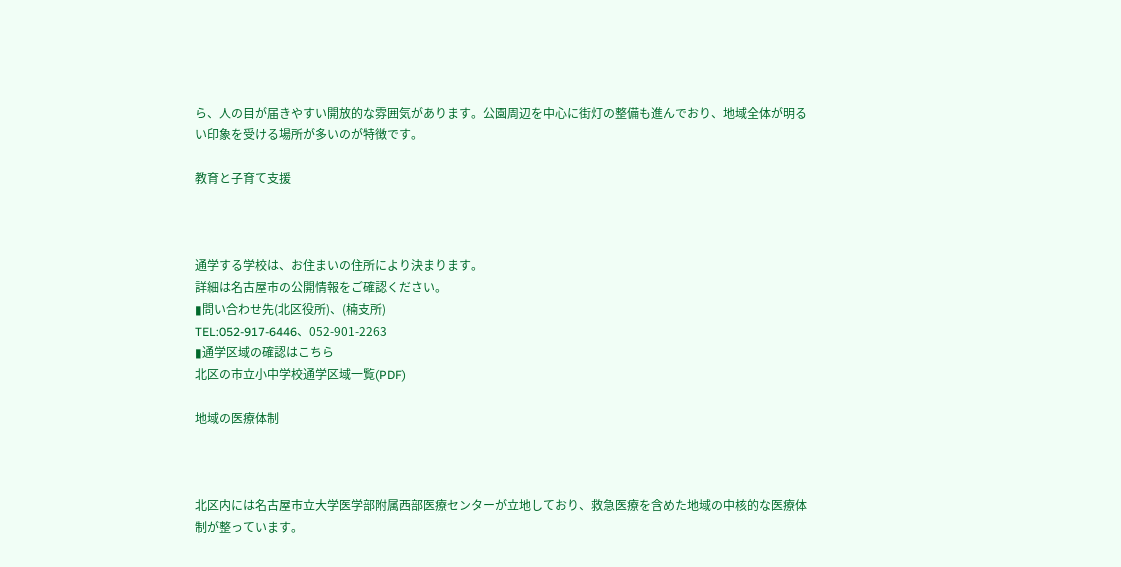ら、人の目が届きやすい開放的な雰囲気があります。公園周辺を中心に街灯の整備も進んでおり、地域全体が明るい印象を受ける場所が多いのが特徴です。

教育と子育て支援



通学する学校は、お住まいの住所により決まります。
詳細は名古屋市の公開情報をご確認ください。
▮問い合わせ先(北区役所)、(楠支所)
TEL:052-917-6446、052-901-2263
▮通学区域の確認はこちら
北区の市立小中学校通学区域一覧(PDF)

地域の医療体制



北区内には名古屋市立大学医学部附属西部医療センターが立地しており、救急医療を含めた地域の中核的な医療体制が整っています。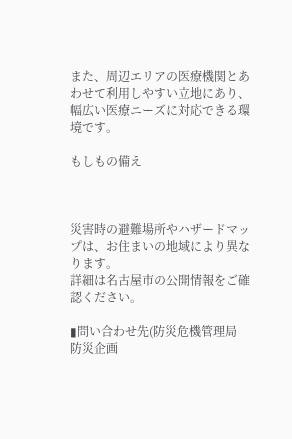また、周辺エリアの医療機関とあわせて利用しやすい立地にあり、幅広い医療ニーズに対応できる環境です。

もしもの備え



災害時の避難場所やハザードマップは、お住まいの地域により異なります。
詳細は名古屋市の公開情報をご確認ください。

▮問い合わせ先(防災危機管理局 防災企画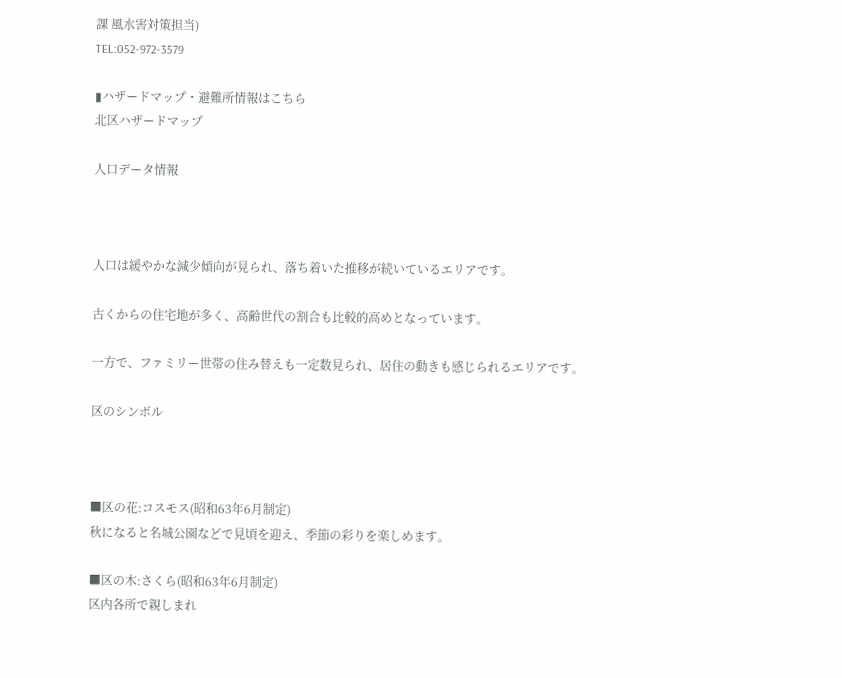課 風水害対策担当)
TEL:052-972-3579

▮ハザードマップ・避難所情報はこちら
北区ハザードマップ

人口データ情報



人口は緩やかな減少傾向が見られ、落ち着いた推移が続いているエリアです。

古くからの住宅地が多く、高齢世代の割合も比較的高めとなっています。

一方で、ファミリー世帯の住み替えも一定数見られ、居住の動きも感じられるエリアです。

区のシンボル



■区の花:コスモス(昭和63年6月制定)
秋になると名城公園などで見頃を迎え、季節の彩りを楽しめます。

■区の木:さくら(昭和63年6月制定)
区内各所で親しまれ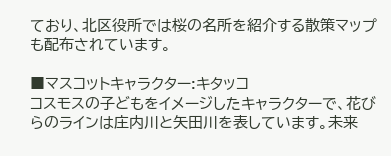ており、北区役所では桜の名所を紹介する散策マップも配布されています。

■マスコットキャラクター:キタッコ
コスモスの子どもをイメージしたキャラクターで、花びらのラインは庄内川と矢田川を表しています。未来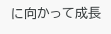に向かって成長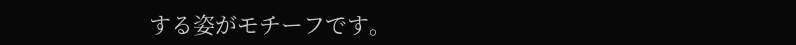する姿がモチーフです。